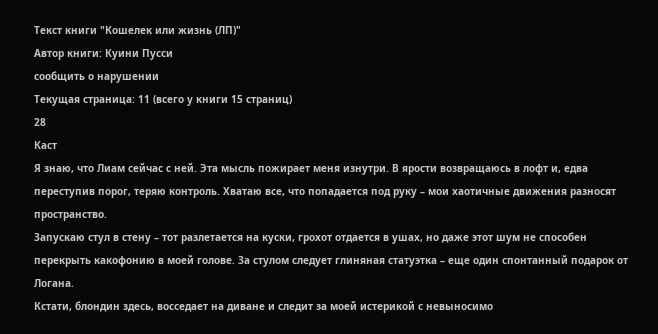Текст книги "Кошелек или жизнь (ЛП)"
Автор книги: Куини Пусси
сообщить о нарушении
Текущая страница: 11 (всего у книги 15 страниц)
28
Каст
Я знаю, что Лиам сейчас с ней. Эта мысль пожирает меня изнутри. В ярости возвращаюсь в лофт и, едва переступив порог, теряю контроль. Хватаю все, что попадается под руку – мои хаотичные движения разносят пространство.
Запускаю стул в стену – тот разлетается на куски, грохот отдается в ушах, но даже этот шум не способен перекрыть какофонию в моей голове. За стулом следует глиняная статуэтка – еще один спонтанный подарок от Логана.
Кстати, блондин здесь, восседает на диване и следит за моей истерикой с невыносимо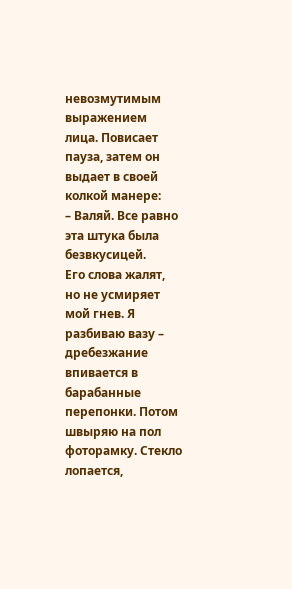невозмутимым выражением лица. Повисает пауза, затем он выдает в своей колкой манере:
– Валяй. Все равно эта штука была безвкусицей.
Его слова жалят, но не усмиряет мой гнев. Я разбиваю вазу – дребезжание впивается в барабанные перепонки. Потом швыряю на пол фоторамку. Стекло лопается,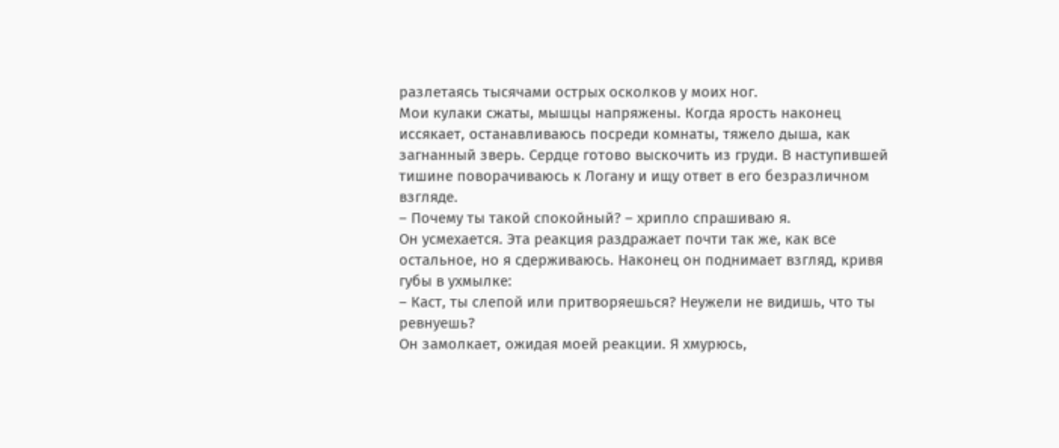разлетаясь тысячами острых осколков у моих ног.
Мои кулаки сжаты, мышцы напряжены. Когда ярость наконец иссякает, останавливаюсь посреди комнаты, тяжело дыша, как загнанный зверь. Сердце готово выскочить из груди. В наступившей тишине поворачиваюсь к Логану и ищу ответ в его безразличном взгляде.
– Почему ты такой спокойный? – хрипло спрашиваю я.
Он усмехается. Эта реакция раздражает почти так же, как все остальное, но я сдерживаюсь. Наконец он поднимает взгляд, кривя губы в ухмылке:
– Каст, ты слепой или притворяешься? Неужели не видишь, что ты ревнуешь?
Он замолкает, ожидая моей реакции. Я хмурюсь,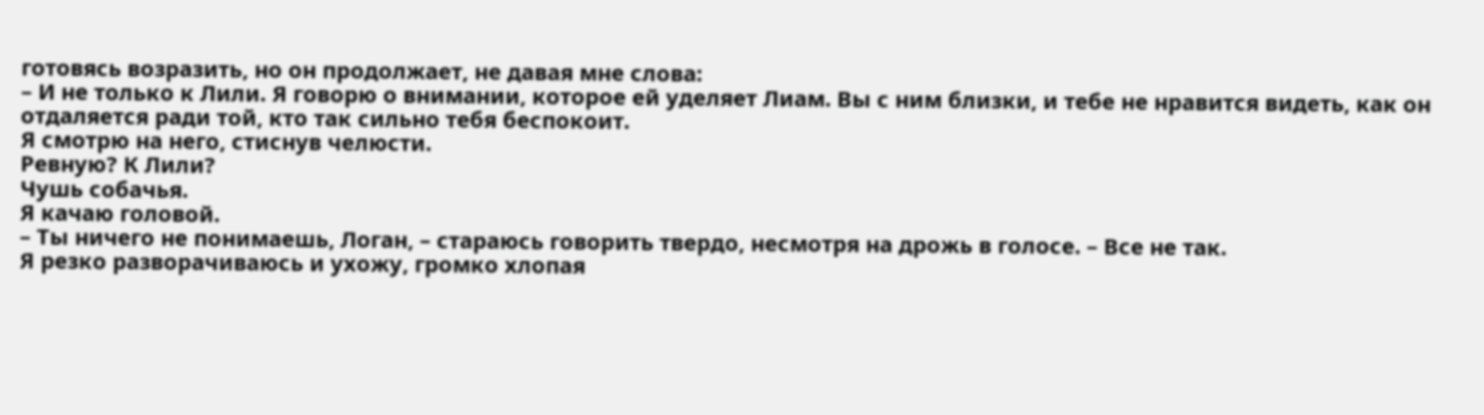готовясь возразить, но он продолжает, не давая мне слова:
– И не только к Лили. Я говорю о внимании, которое ей уделяет Лиам. Вы с ним близки, и тебе не нравится видеть, как он отдаляется ради той, кто так сильно тебя беспокоит.
Я смотрю на него, стиснув челюсти.
Ревную? К Лили?
Чушь собачья.
Я качаю головой.
– Ты ничего не понимаешь, Логан, – стараюсь говорить твердо, несмотря на дрожь в голосе. – Все не так.
Я резко разворачиваюсь и ухожу, громко хлопая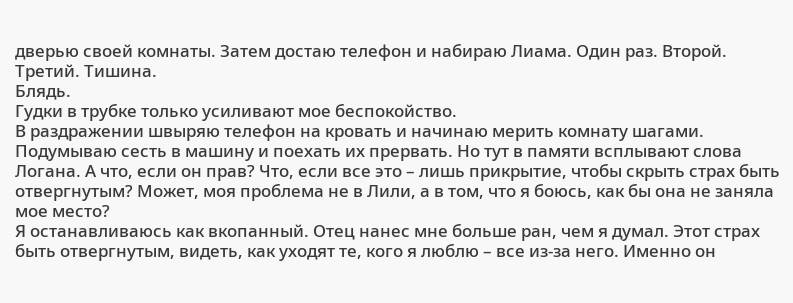дверью своей комнаты. Затем достаю телефон и набираю Лиама. Один раз. Второй. Третий. Тишина.
Блядь.
Гудки в трубке только усиливают мое беспокойство.
В раздражении швыряю телефон на кровать и начинаю мерить комнату шагами. Подумываю сесть в машину и поехать их прервать. Но тут в памяти всплывают слова Логана. А что, если он прав? Что, если все это – лишь прикрытие, чтобы скрыть страх быть отвергнутым? Может, моя проблема не в Лили, а в том, что я боюсь, как бы она не заняла мое место?
Я останавливаюсь как вкопанный. Отец нанес мне больше ран, чем я думал. Этот страх быть отвергнутым, видеть, как уходят те, кого я люблю – все из-за него. Именно он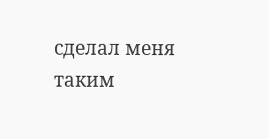сделал меня таким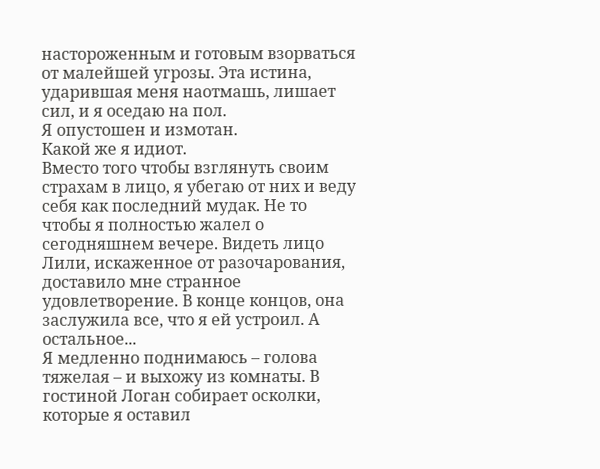настороженным и готовым взорваться от малейшей угрозы. Эта истина, ударившая меня наотмашь, лишает сил, и я оседаю на пол.
Я опустошен и измотан.
Какой же я идиот.
Вместо того чтобы взглянуть своим страхам в лицо, я убегаю от них и веду себя как последний мудак. Не то чтобы я полностью жалел о сегодняшнем вечере. Видеть лицо Лили, искаженное от разочарования, доставило мне странное удовлетворение. В конце концов, она заслужила все, что я ей устроил. А остальное...
Я медленно поднимаюсь – голова тяжелая – и выхожу из комнаты. В гостиной Логан собирает осколки, которые я оставил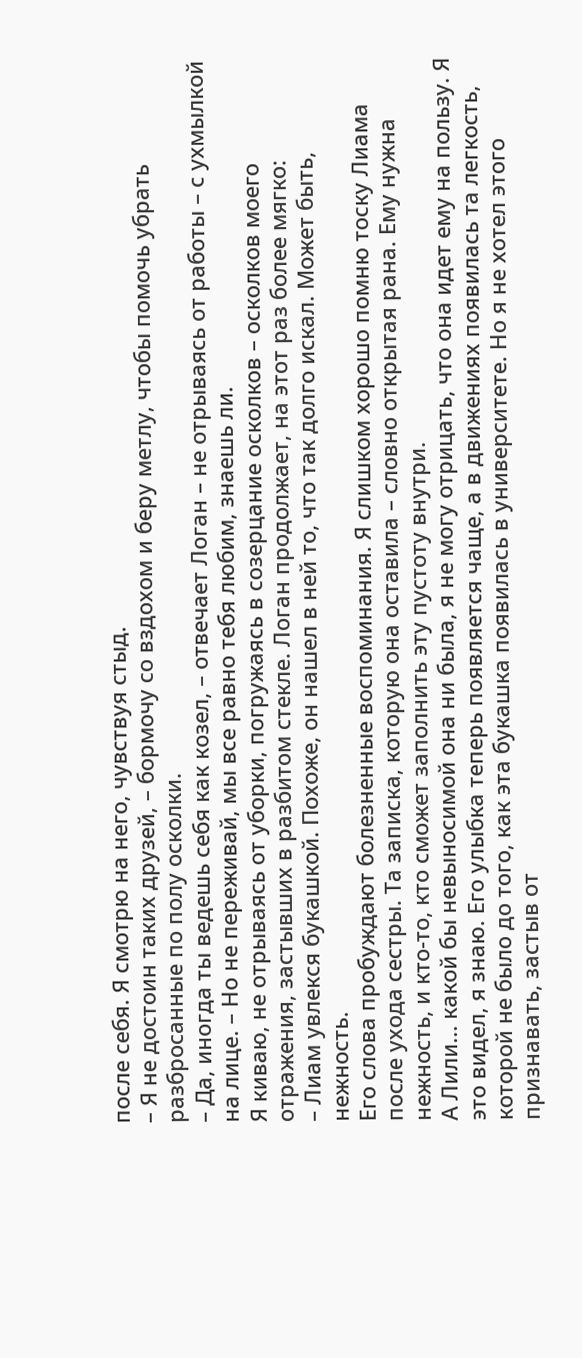после себя. Я смотрю на него, чувствуя стыд.
– Я не достоин таких друзей, – бормочу со вздохом и беру метлу, чтобы помочь убрать разбросанные по полу осколки.
– Да, иногда ты ведешь себя как козел, – отвечает Логан – не отрываясь от работы – с ухмылкой на лице. – Но не переживай, мы все равно тебя любим, знаешь ли.
Я киваю, не отрываясь от уборки, погружаясь в созерцание осколков – осколков моего отражения, застывших в разбитом стекле. Логан продолжает, на этот раз более мягко:
– Лиам увлекся букашкой. Похоже, он нашел в ней то, что так долго искал. Может быть, нежность.
Его слова пробуждают болезненные воспоминания. Я слишком хорошо помню тоску Лиама после ухода сестры. Та записка, которую она оставила – словно открытая рана. Ему нужна нежность, и кто-то, кто сможет заполнить эту пустоту внутри.
А Лили... какой бы невыносимой она ни была, я не могу отрицать, что она идет ему на пользу. Я это видел, я знаю. Его улыбка теперь появляется чаще, а в движениях появилась та легкость, которой не было до того, как эта букашка появилась в университете. Но я не хотел этого признавать, застыв от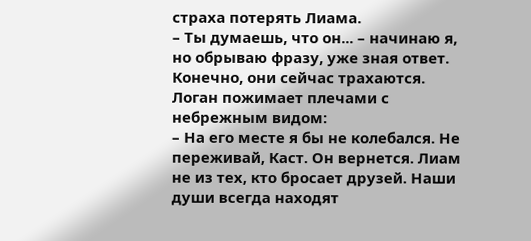страха потерять Лиама.
– Ты думаешь, что он... – начинаю я, но обрываю фразу, уже зная ответ.
Конечно, они сейчас трахаются.
Логан пожимает плечами с небрежным видом:
– На его месте я бы не колебался. Не переживай, Каст. Он вернется. Лиам не из тех, кто бросает друзей. Наши души всегда находят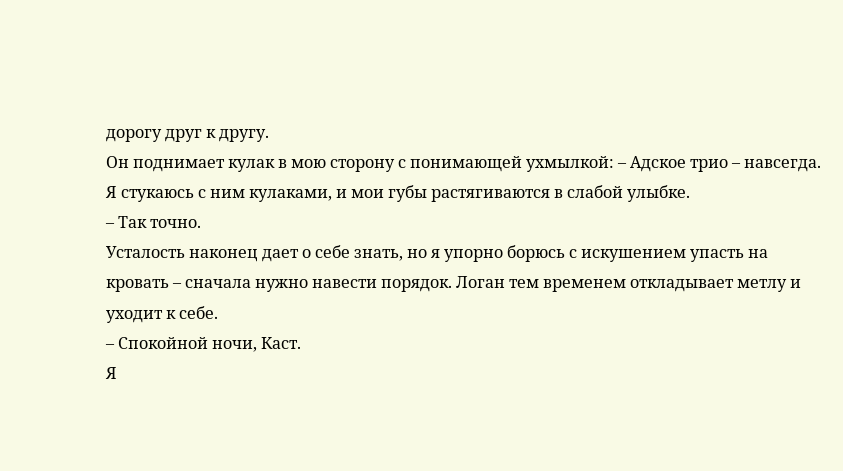дорогу друг к другу.
Он поднимает кулак в мою сторону с понимающей ухмылкой: – Адское трио – навсегда.
Я стукаюсь с ним кулаками, и мои губы растягиваются в слабой улыбке.
– Так точно.
Усталость наконец дает о себе знать, но я упорно борюсь с искушением упасть на кровать – сначала нужно навести порядок. Логан тем временем откладывает метлу и уходит к себе.
– Спокойной ночи, Каст.
Я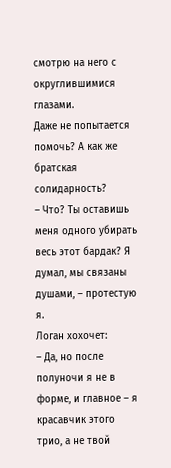смотрю на него с округлившимися глазами.
Даже не попытается помочь? А как же братская солидарность?
– Что? Ты оставишь меня одного убирать весь этот бардак? Я думал, мы связаны душами, – протестую я.
Логан хохочет:
– Да, но после полуночи я не в форме, и главное – я красавчик этого трио, а не твой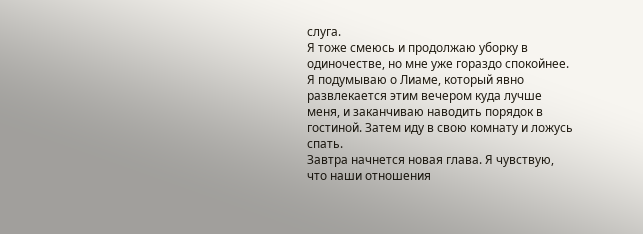слуга.
Я тоже смеюсь и продолжаю уборку в одиночестве, но мне уже гораздо спокойнее. Я подумываю о Лиаме, который явно развлекается этим вечером куда лучше меня, и заканчиваю наводить порядок в гостиной. Затем иду в свою комнату и ложусь спать.
Завтра начнется новая глава. Я чувствую, что наши отношения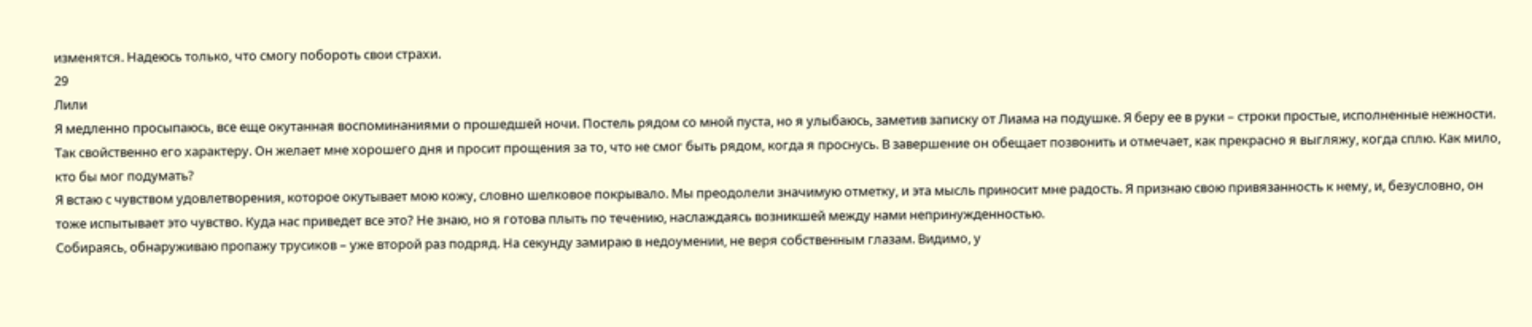изменятся. Надеюсь только, что смогу побороть свои страхи.
29
Лили
Я медленно просыпаюсь, все еще окутанная воспоминаниями о прошедшей ночи. Постель рядом со мной пуста, но я улыбаюсь, заметив записку от Лиама на подушке. Я беру ее в руки – строки простые, исполненные нежности. Так свойственно его характеру. Он желает мне хорошего дня и просит прощения за то, что не смог быть рядом, когда я проснусь. В завершение он обещает позвонить и отмечает, как прекрасно я выгляжу, когда сплю. Как мило, кто бы мог подумать?
Я встаю с чувством удовлетворения, которое окутывает мою кожу, словно шелковое покрывало. Мы преодолели значимую отметку, и эта мысль приносит мне радость. Я признаю свою привязанность к нему, и, безусловно, он тоже испытывает это чувство. Куда нас приведет все это? Не знаю, но я готова плыть по течению, наслаждаясь возникшей между нами непринужденностью.
Собираясь, обнаруживаю пропажу трусиков – уже второй раз подряд. На секунду замираю в недоумении, не веря собственным глазам. Видимо, у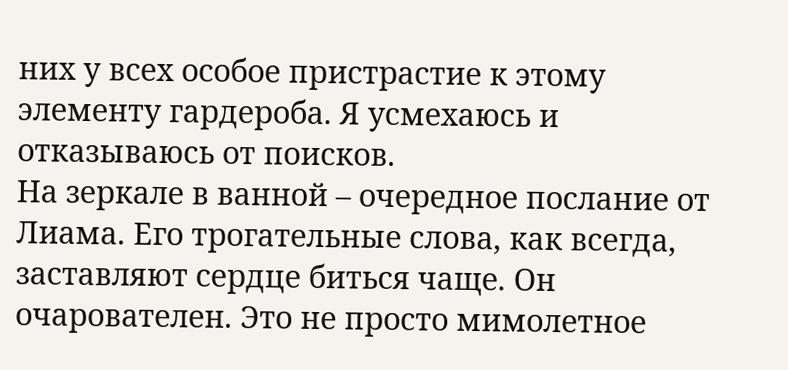них у всех особое пристрастие к этому элементу гардероба. Я усмехаюсь и отказываюсь от поисков.
На зеркале в ванной – очередное послание от Лиама. Его трогательные слова, как всегда, заставляют сердце биться чаще. Он очарователен. Это не просто мимолетное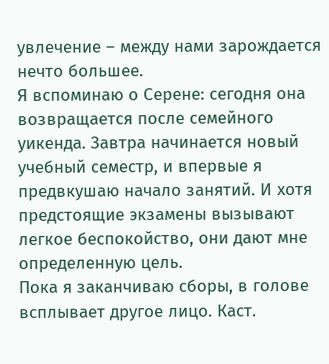увлечение – между нами зарождается нечто большее.
Я вспоминаю о Серене: сегодня она возвращается после семейного уикенда. Завтра начинается новый учебный семестр, и впервые я предвкушаю начало занятий. И хотя предстоящие экзамены вызывают легкое беспокойство, они дают мне определенную цель.
Пока я заканчиваю сборы, в голове всплывает другое лицо. Каст.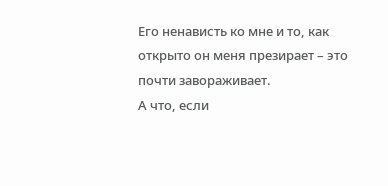Его ненависть ко мне и то, как открыто он меня презирает – это почти завораживает.
А что, если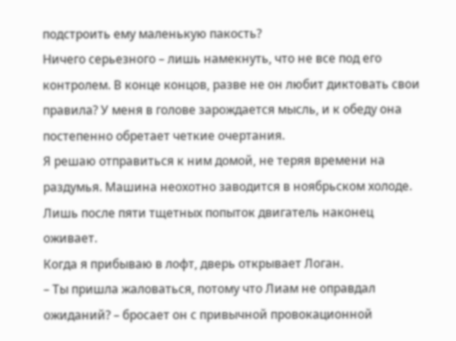подстроить ему маленькую пакость?
Ничего серьезного – лишь намекнуть, что не все под его контролем. В конце концов, разве не он любит диктовать свои правила? У меня в голове зарождается мысль, и к обеду она постепенно обретает четкие очертания.
Я решаю отправиться к ним домой, не теряя времени на раздумья. Машина неохотно заводится в ноябрьском холоде. Лишь после пяти тщетных попыток двигатель наконец оживает.
Когда я прибываю в лофт, дверь открывает Логан.
– Ты пришла жаловаться, потому что Лиам не оправдал ожиданий? – бросает он с привычной провокационной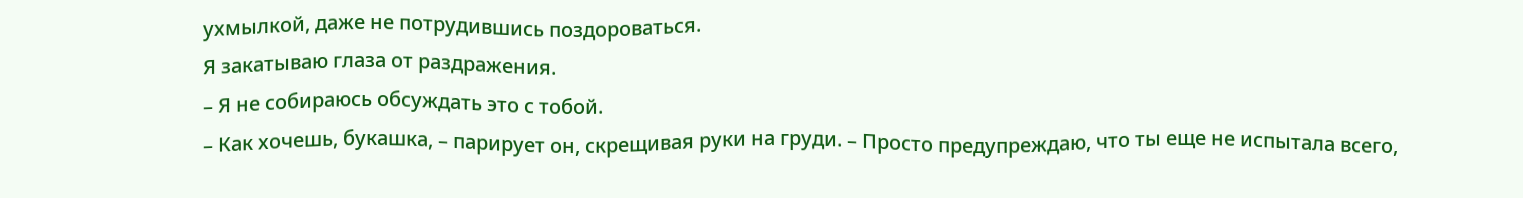ухмылкой, даже не потрудившись поздороваться.
Я закатываю глаза от раздражения.
– Я не собираюсь обсуждать это с тобой.
– Как хочешь, букашка, – парирует он, скрещивая руки на груди. – Просто предупреждаю, что ты еще не испытала всего,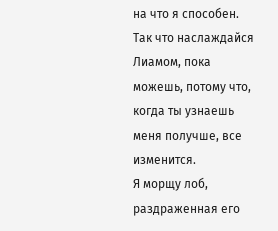на что я способен. Так что наслаждайся Лиамом, пока можешь, потому что, когда ты узнаешь меня получше, все изменится.
Я морщу лоб, раздраженная его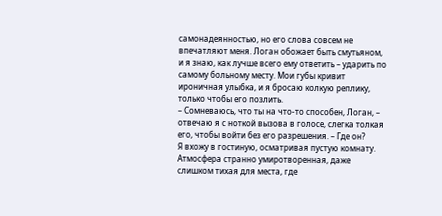самонадеянностью, но его слова совсем не впечатляют меня. Логан обожает быть смутьяном, и я знаю, как лучше всего ему ответить – ударить по самому больному месту. Мои губы кривит ироничная улыбка, и я бросаю колкую реплику, только чтобы его позлить.
– Сомневаюсь, что ты на что-то способен, Логан, – отвечаю я с ноткой вызова в голосе, слегка толкая его, чтобы войти без его разрешения. – Где он?
Я вхожу в гостиную, осматривая пустую комнату. Атмосфера странно умиротворенная, даже слишком тихая для места, где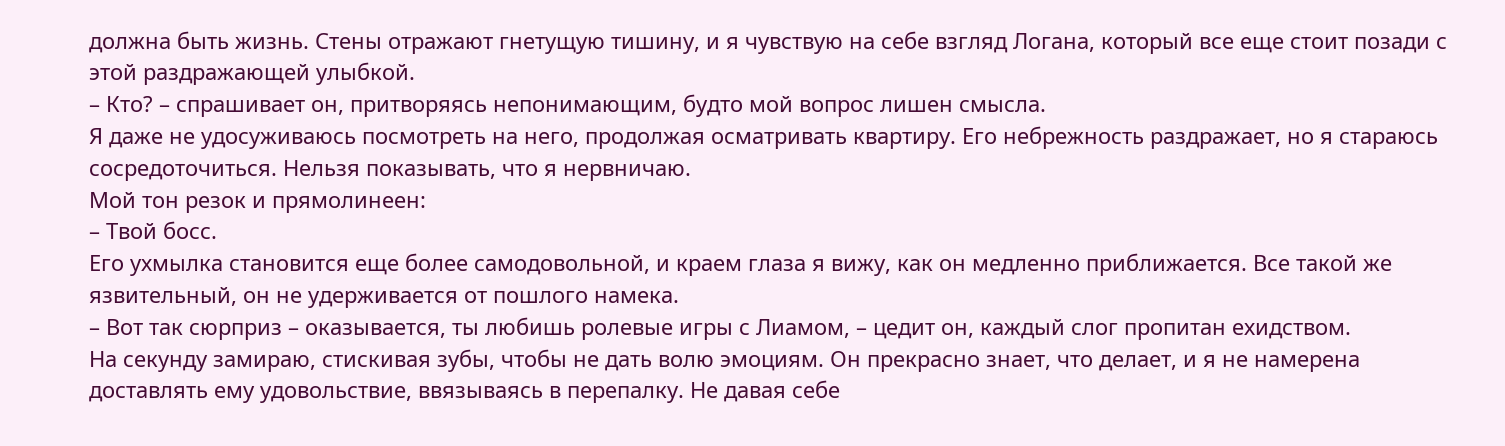должна быть жизнь. Стены отражают гнетущую тишину, и я чувствую на себе взгляд Логана, который все еще стоит позади с этой раздражающей улыбкой.
– Кто? – спрашивает он, притворяясь непонимающим, будто мой вопрос лишен смысла.
Я даже не удосуживаюсь посмотреть на него, продолжая осматривать квартиру. Его небрежность раздражает, но я стараюсь сосредоточиться. Нельзя показывать, что я нервничаю.
Мой тон резок и прямолинеен:
– Твой босс.
Его ухмылка становится еще более самодовольной, и краем глаза я вижу, как он медленно приближается. Все такой же язвительный, он не удерживается от пошлого намека.
– Вот так сюрприз – оказывается, ты любишь ролевые игры с Лиамом, – цедит он, каждый слог пропитан ехидством.
На секунду замираю, стискивая зубы, чтобы не дать волю эмоциям. Он прекрасно знает, что делает, и я не намерена доставлять ему удовольствие, ввязываясь в перепалку. Не давая себе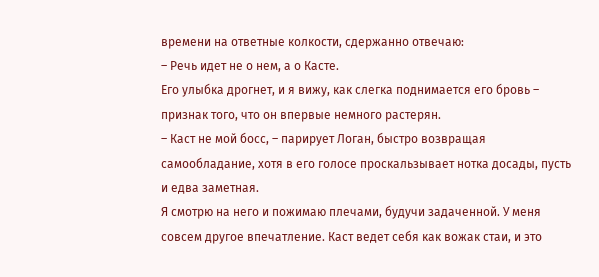времени на ответные колкости, сдержанно отвечаю:
– Речь идет не о нем, а о Касте.
Его улыбка дрогнет, и я вижу, как слегка поднимается его бровь – признак того, что он впервые немного растерян.
– Каст не мой босс, – парирует Логан, быстро возвращая самообладание, хотя в его голосе проскальзывает нотка досады, пусть и едва заметная.
Я смотрю на него и пожимаю плечами, будучи задаченной. У меня совсем другое впечатление. Каст ведет себя как вожак стаи, и это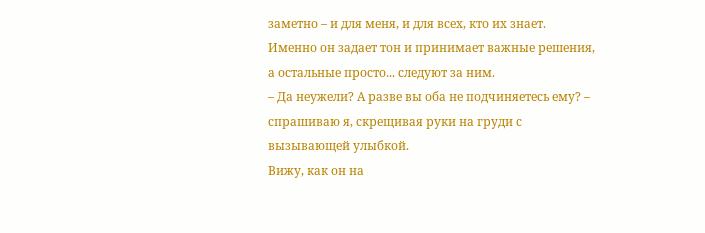заметно – и для меня, и для всех, кто их знает. Именно он задает тон и принимает важные решения, а остальные просто... следуют за ним.
– Да неужели? А разве вы оба не подчиняетесь ему? – спрашиваю я, скрещивая руки на груди с вызывающей улыбкой.
Вижу, как он на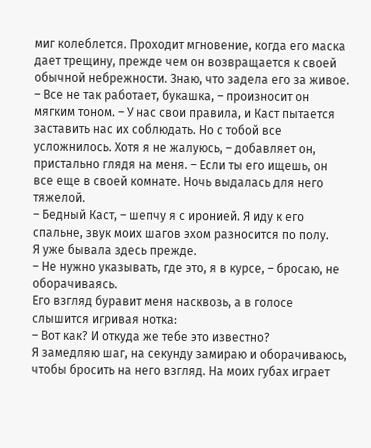миг колеблется. Проходит мгновение, когда его маска дает трещину, прежде чем он возвращается к своей обычной небрежности. Знаю, что задела его за живое.
– Все не так работает, букашка, – произносит он мягким тоном. – У нас свои правила, и Каст пытается заставить нас их соблюдать. Но с тобой все усложнилось. Хотя я не жалуюсь, – добавляет он, пристально глядя на меня. – Если ты его ищешь, он все еще в своей комнате. Ночь выдалась для него тяжелой.
– Бедный Каст, – шепчу я с иронией. Я иду к его спальне, звук моих шагов эхом разносится по полу.
Я уже бывала здесь прежде.
– Не нужно указывать, где это, я в курсе, – бросаю, не оборачиваясь.
Его взгляд буравит меня насквозь, а в голосе слышится игривая нотка:
– Вот как? И откуда же тебе это известно?
Я замедляю шаг, на секунду замираю и оборачиваюсь, чтобы бросить на него взгляд. На моих губах играет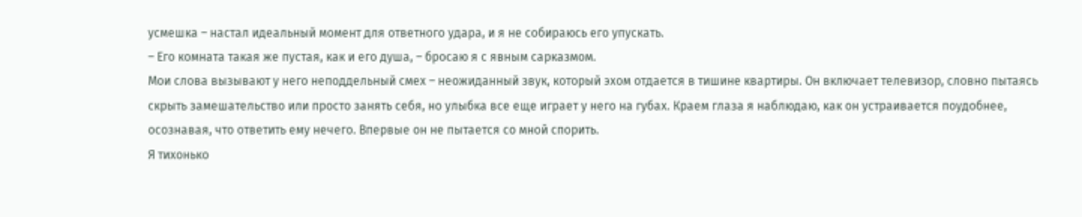усмешка – настал идеальный момент для ответного удара, и я не собираюсь его упускать.
– Его комната такая же пустая, как и его душа, – бросаю я с явным сарказмом.
Мои слова вызывают у него неподдельный смех – неожиданный звук, который эхом отдается в тишине квартиры. Он включает телевизор, словно пытаясь скрыть замешательство или просто занять себя, но улыбка все еще играет у него на губах. Краем глаза я наблюдаю, как он устраивается поудобнее, осознавая, что ответить ему нечего. Впервые он не пытается со мной спорить.
Я тихонько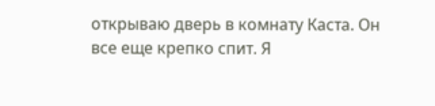открываю дверь в комнату Каста. Он все еще крепко спит. Я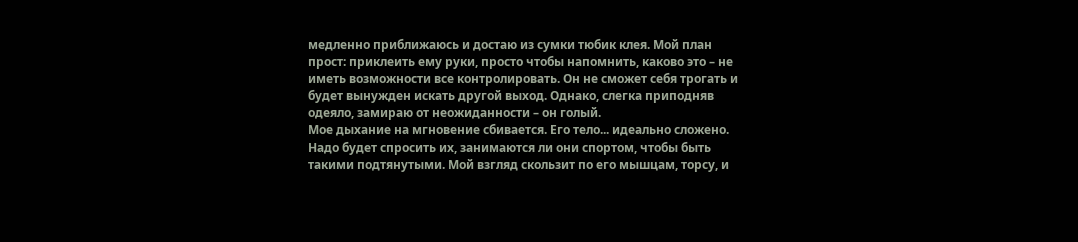медленно приближаюсь и достаю из сумки тюбик клея. Мой план прост: приклеить ему руки, просто чтобы напомнить, каково это – не иметь возможности все контролировать. Он не сможет себя трогать и будет вынужден искать другой выход. Однако, слегка приподняв одеяло, замираю от неожиданности – он голый.
Мое дыхание на мгновение сбивается. Его тело... идеально сложено. Надо будет спросить их, занимаются ли они спортом, чтобы быть такими подтянутыми. Мой взгляд скользит по его мышцам, торсу, и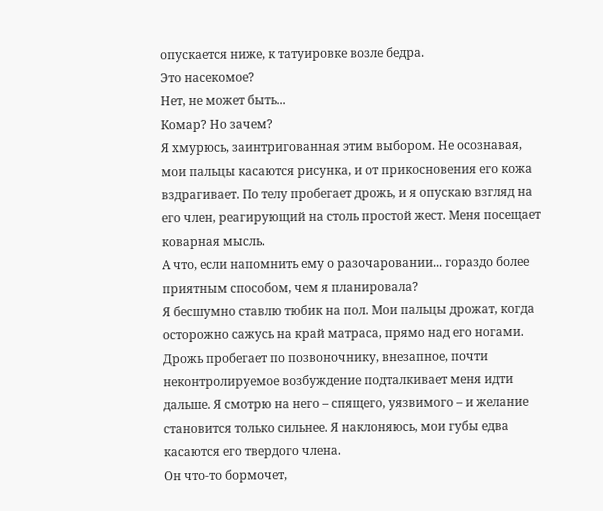опускается ниже, к татуировке возле бедра.
Это насекомое?
Нет, не может быть...
Комар? Но зачем?
Я хмурюсь, заинтригованная этим выбором. Не осознавая, мои пальцы касаются рисунка, и от прикосновения его кожа вздрагивает. По телу пробегает дрожь, и я опускаю взгляд на его член, реагирующий на столь простой жест. Меня посещает коварная мысль.
А что, если напомнить ему о разочаровании... гораздо более приятным способом, чем я планировала?
Я бесшумно ставлю тюбик на пол. Мои пальцы дрожат, когда осторожно сажусь на край матраса, прямо над его ногами. Дрожь пробегает по позвоночнику, внезапное, почти неконтролируемое возбуждение подталкивает меня идти дальше. Я смотрю на него – спящего, уязвимого – и желание становится только сильнее. Я наклоняюсь, мои губы едва касаются его твердого члена.
Он что-то бормочет,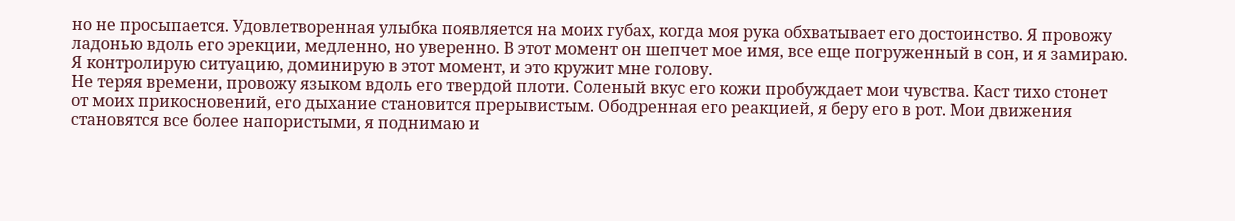но не просыпается. Удовлетворенная улыбка появляется на моих губах, когда моя рука обхватывает его достоинство. Я провожу ладонью вдоль его эрекции, медленно, но уверенно. В этот момент он шепчет мое имя, все еще погруженный в сон, и я замираю. Я контролирую ситуацию, доминирую в этот момент, и это кружит мне голову.
Не теряя времени, провожу языком вдоль его твердой плоти. Соленый вкус его кожи пробуждает мои чувства. Каст тихо стонет от моих прикосновений, его дыхание становится прерывистым. Ободренная его реакцией, я беру его в рот. Мои движения становятся все более напористыми, я поднимаю и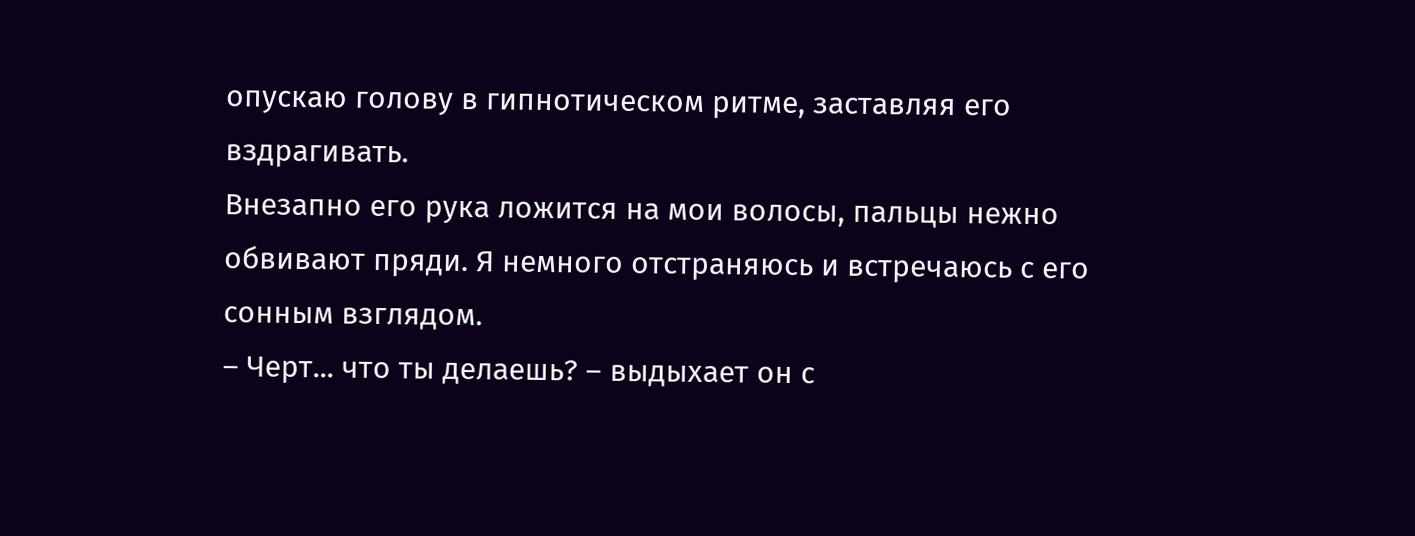опускаю голову в гипнотическом ритме, заставляя его вздрагивать.
Внезапно его рука ложится на мои волосы, пальцы нежно обвивают пряди. Я немного отстраняюсь и встречаюсь с его сонным взглядом.
– Черт... что ты делаешь? – выдыхает он с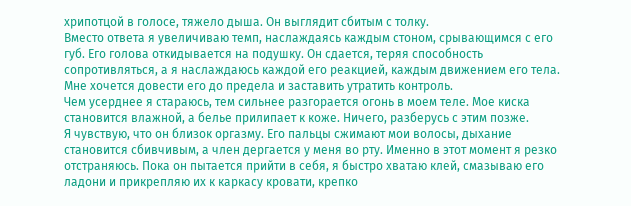хрипотцой в голосе, тяжело дыша. Он выглядит сбитым с толку.
Вместо ответа я увеличиваю темп, наслаждаясь каждым стоном, срывающимся с его губ. Его голова откидывается на подушку. Он сдается, теряя способность сопротивляться, а я наслаждаюсь каждой его реакцией, каждым движением его тела. Мне хочется довести его до предела и заставить утратить контроль.
Чем усерднее я стараюсь, тем сильнее разгорается огонь в моем теле. Мое киска становится влажной, а белье прилипает к коже. Ничего, разберусь с этим позже.
Я чувствую, что он близок оргазму. Его пальцы сжимают мои волосы, дыхание становится сбивчивым, а член дергается у меня во рту. Именно в этот момент я резко отстраняюсь. Пока он пытается прийти в себя, я быстро хватаю клей, смазываю его ладони и прикрепляю их к каркасу кровати, крепко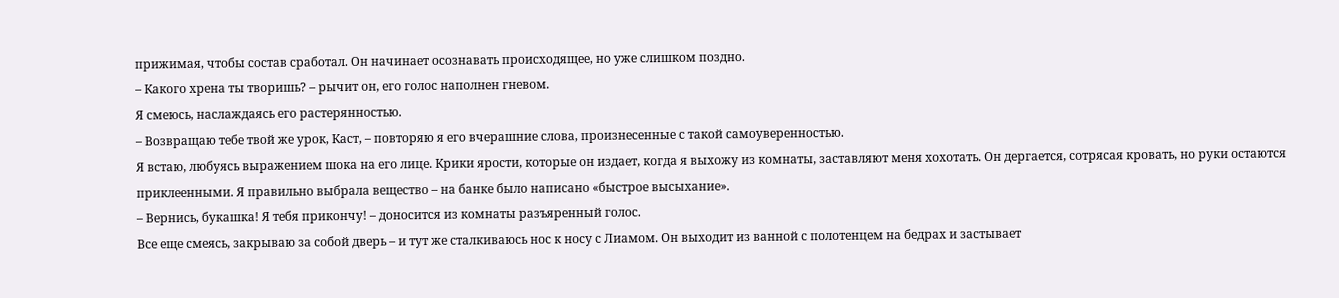прижимая, чтобы состав сработал. Он начинает осознавать происходящее, но уже слишком поздно.
– Какого хрена ты творишь? – рычит он, его голос наполнен гневом.
Я смеюсь, наслаждаясь его растерянностью.
– Возвращаю тебе твой же урок, Каст, – повторяю я его вчерашние слова, произнесенные с такой самоуверенностью.
Я встаю, любуясь выражением шока на его лице. Крики ярости, которые он издает, когда я выхожу из комнаты, заставляют меня хохотать. Он дергается, сотрясая кровать, но руки остаются приклеенными. Я правильно выбрала вещество – на банке было написано «быстрое высыхание».
– Вернись, букашка! Я тебя прикончу! – доносится из комнаты разъяренный голос.
Все еще смеясь, закрываю за собой дверь – и тут же сталкиваюсь нос к носу с Лиамом. Он выходит из ванной с полотенцем на бедрах и застывает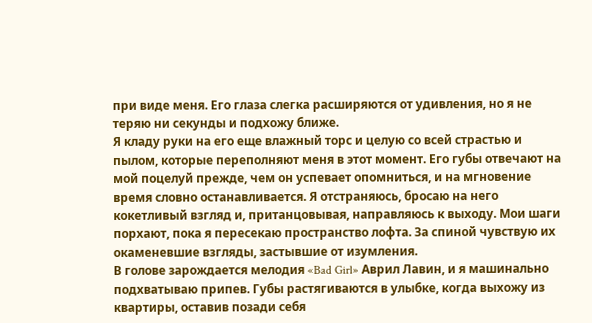при виде меня. Его глаза слегка расширяются от удивления, но я не теряю ни секунды и подхожу ближе.
Я кладу руки на его еще влажный торс и целую со всей страстью и пылом, которые переполняют меня в этот момент. Его губы отвечают на мой поцелуй прежде, чем он успевает опомниться, и на мгновение время словно останавливается. Я отстраняюсь, бросаю на него кокетливый взгляд и, пританцовывая, направляюсь к выходу. Мои шаги порхают, пока я пересекаю пространство лофта. За спиной чувствую их окаменевшие взгляды, застывшие от изумления.
В голове зарождается мелодия «Bad Girl» Аврил Лавин, и я машинально подхватываю припев. Губы растягиваются в улыбке, когда выхожу из квартиры, оставив позади себя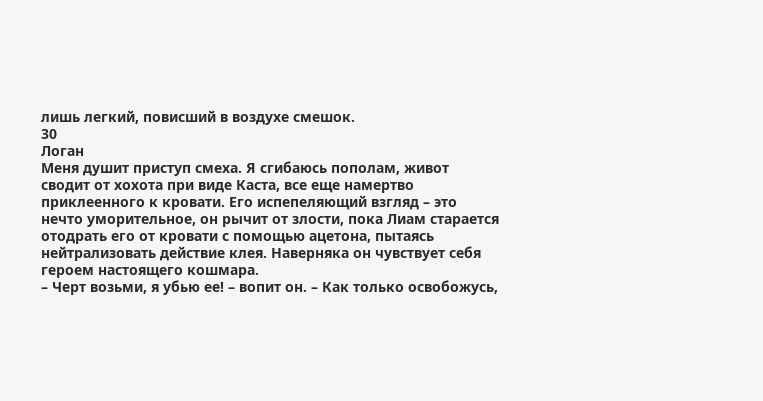лишь легкий, повисший в воздухе смешок.
30
Логан
Меня душит приступ смеха. Я сгибаюсь пополам, живот сводит от хохота при виде Каста, все еще намертво приклеенного к кровати. Его испепеляющий взгляд – это нечто уморительное, он рычит от злости, пока Лиам старается отодрать его от кровати с помощью ацетона, пытаясь нейтрализовать действие клея. Наверняка он чувствует себя героем настоящего кошмара.
– Черт возьми, я убью ее! – вопит он. – Как только освобожусь,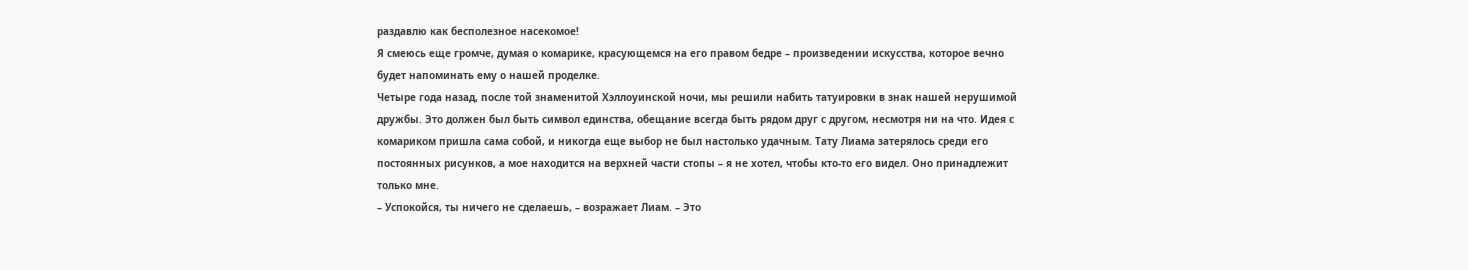раздавлю как бесполезное насекомое!
Я смеюсь еще громче, думая о комарике, красующемся на его правом бедре – произведении искусства, которое вечно будет напоминать ему о нашей проделке.
Четыре года назад, после той знаменитой Хэллоуинской ночи, мы решили набить татуировки в знак нашей нерушимой дружбы. Это должен был быть символ единства, обещание всегда быть рядом друг с другом, несмотря ни на что. Идея с комариком пришла сама собой, и никогда еще выбор не был настолько удачным. Тату Лиама затерялось среди его постоянных рисунков, а мое находится на верхней части стопы – я не хотел, чтобы кто-то его видел. Оно принадлежит только мне.
– Успокойся, ты ничего не сделаешь, – возражает Лиам. – Это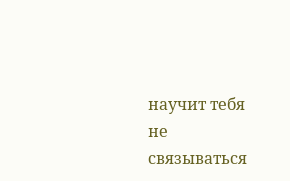научит тебя не связываться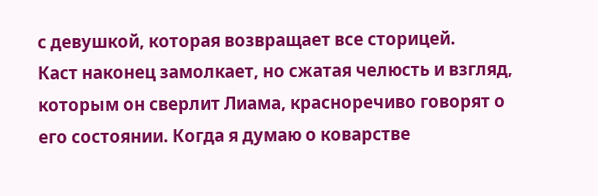с девушкой, которая возвращает все сторицей.
Каст наконец замолкает, но сжатая челюсть и взгляд, которым он сверлит Лиама, красноречиво говорят о его состоянии. Когда я думаю о коварстве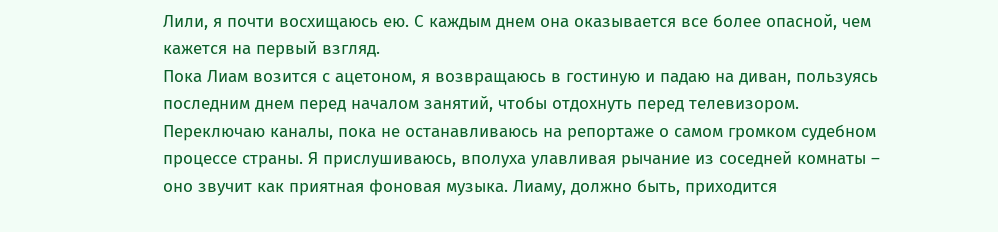Лили, я почти восхищаюсь ею. С каждым днем она оказывается все более опасной, чем кажется на первый взгляд.
Пока Лиам возится с ацетоном, я возвращаюсь в гостиную и падаю на диван, пользуясь последним днем перед началом занятий, чтобы отдохнуть перед телевизором. Переключаю каналы, пока не останавливаюсь на репортаже о самом громком судебном процессе страны. Я прислушиваюсь, вполуха улавливая рычание из соседней комнаты – оно звучит как приятная фоновая музыка. Лиаму, должно быть, приходится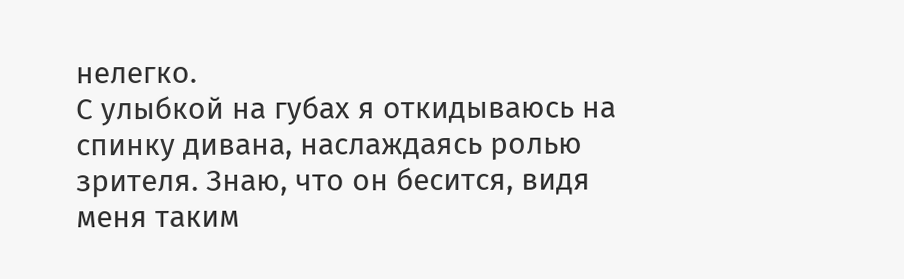нелегко.
С улыбкой на губах я откидываюсь на спинку дивана, наслаждаясь ролью зрителя. Знаю, что он бесится, видя меня таким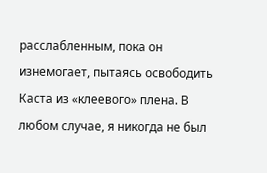расслабленным, пока он изнемогает, пытаясь освободить Каста из «клеевого» плена. В любом случае, я никогда не был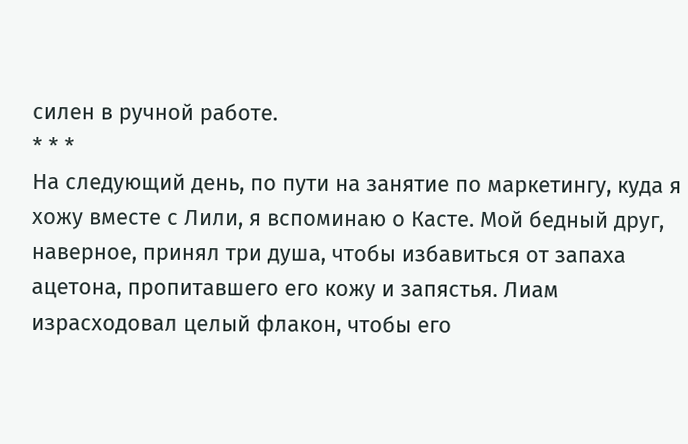силен в ручной работе.
* * *
На следующий день, по пути на занятие по маркетингу, куда я хожу вместе с Лили, я вспоминаю о Касте. Мой бедный друг, наверное, принял три душа, чтобы избавиться от запаха ацетона, пропитавшего его кожу и запястья. Лиам израсходовал целый флакон, чтобы его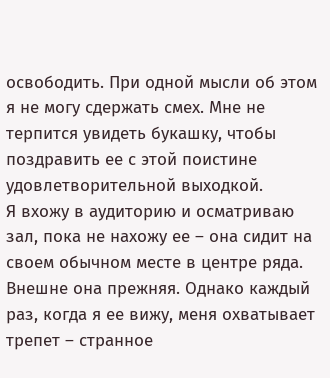освободить. При одной мысли об этом я не могу сдержать смех. Мне не терпится увидеть букашку, чтобы поздравить ее с этой поистине удовлетворительной выходкой.
Я вхожу в аудиторию и осматриваю зал, пока не нахожу ее – она сидит на своем обычном месте в центре ряда. Внешне она прежняя. Однако каждый раз, когда я ее вижу, меня охватывает трепет – странное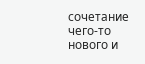сочетание чего-то нового и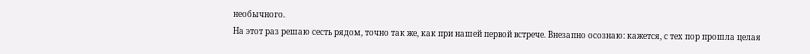необычного.
На этот раз решаю сесть рядом, точно так же, как при нашей первой встрече. Внезапно осознаю: кажется, с тех пор прошла целая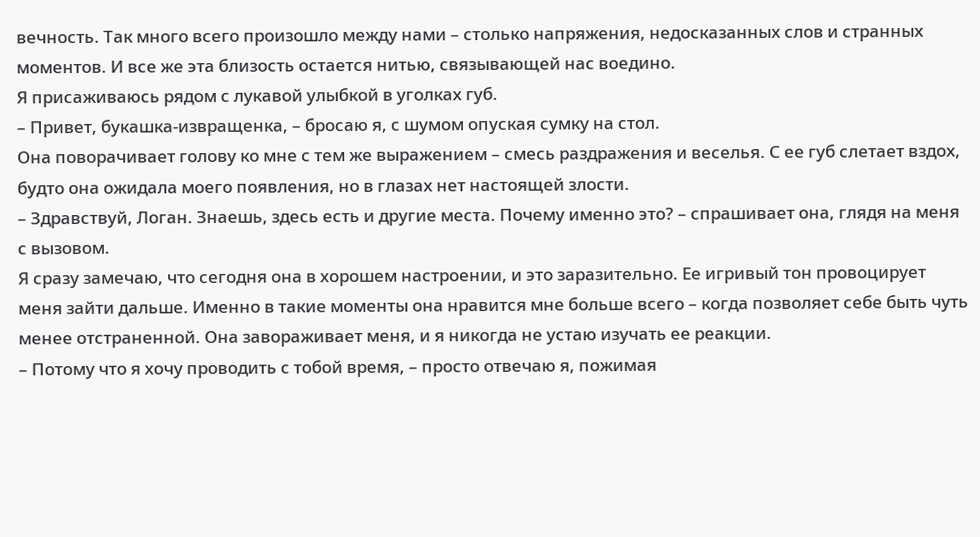вечность. Так много всего произошло между нами – столько напряжения, недосказанных слов и странных моментов. И все же эта близость остается нитью, связывающей нас воедино.
Я присаживаюсь рядом с лукавой улыбкой в уголках губ.
– Привет, букашка-извращенка, – бросаю я, с шумом опуская сумку на стол.
Она поворачивает голову ко мне с тем же выражением – смесь раздражения и веселья. С ее губ слетает вздох, будто она ожидала моего появления, но в глазах нет настоящей злости.
– Здравствуй, Логан. Знаешь, здесь есть и другие места. Почему именно это? – спрашивает она, глядя на меня с вызовом.
Я сразу замечаю, что сегодня она в хорошем настроении, и это заразительно. Ее игривый тон провоцирует меня зайти дальше. Именно в такие моменты она нравится мне больше всего – когда позволяет себе быть чуть менее отстраненной. Она завораживает меня, и я никогда не устаю изучать ее реакции.
– Потому что я хочу проводить с тобой время, – просто отвечаю я, пожимая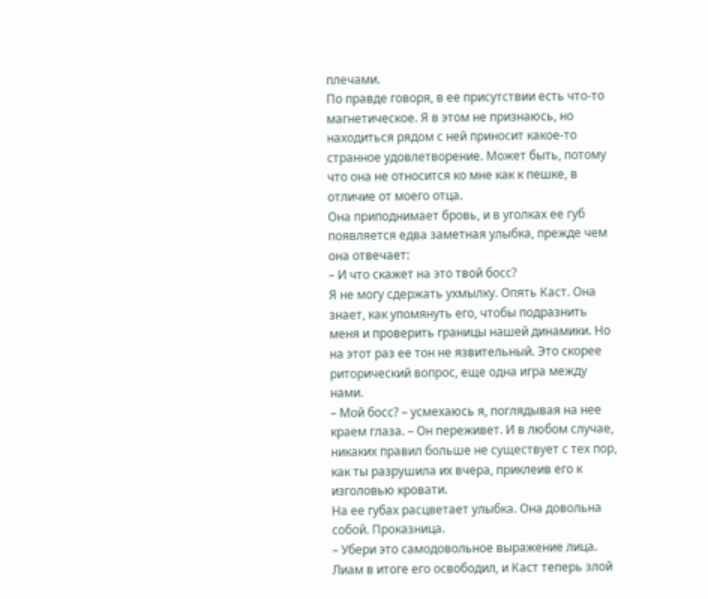плечами.
По правде говоря, в ее присутствии есть что-то магнетическое. Я в этом не признаюсь, но находиться рядом с ней приносит какое-то странное удовлетворение. Может быть, потому что она не относится ко мне как к пешке, в отличие от моего отца.
Она приподнимает бровь, и в уголках ее губ появляется едва заметная улыбка, прежде чем она отвечает:
– И что скажет на это твой босс?
Я не могу сдержать ухмылку. Опять Каст. Она знает, как упомянуть его, чтобы подразнить меня и проверить границы нашей динамики. Но на этот раз ее тон не язвительный. Это скорее риторический вопрос, еще одна игра между нами.
– Мой босс? – усмехаюсь я, поглядывая на нее краем глаза. – Он переживет. И в любом случае, никаких правил больше не существует с тех пор, как ты разрушила их вчера, приклеив его к изголовью кровати.
На ее губах расцветает улыбка. Она довольна собой. Проказница.
– Убери это самодовольное выражение лица. Лиам в итоге его освободил, и Каст теперь злой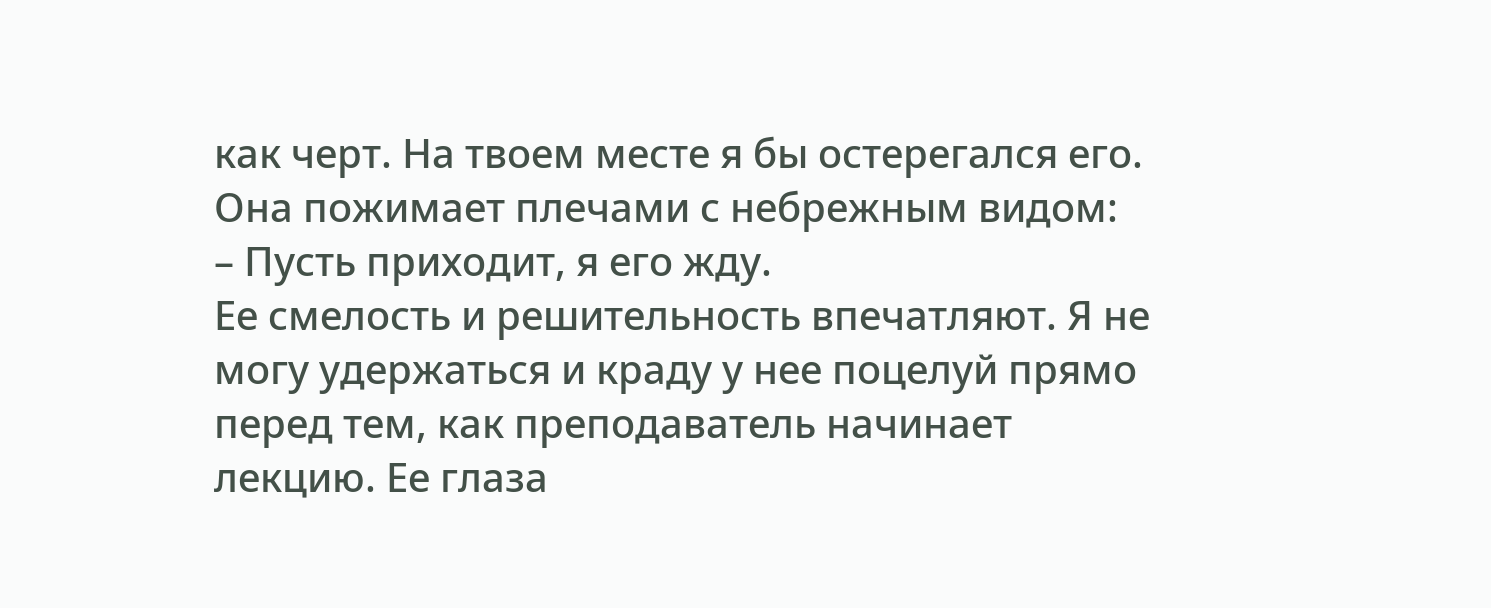как черт. На твоем месте я бы остерегался его.
Она пожимает плечами с небрежным видом:
– Пусть приходит, я его жду.
Ее смелость и решительность впечатляют. Я не могу удержаться и краду у нее поцелуй прямо перед тем, как преподаватель начинает лекцию. Ее глаза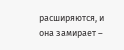расширяются, и она замирает –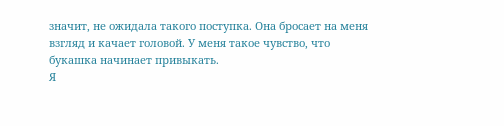значит, не ожидала такого поступка. Она бросает на меня взгляд и качает головой. У меня такое чувство, что букашка начинает привыкать.
Я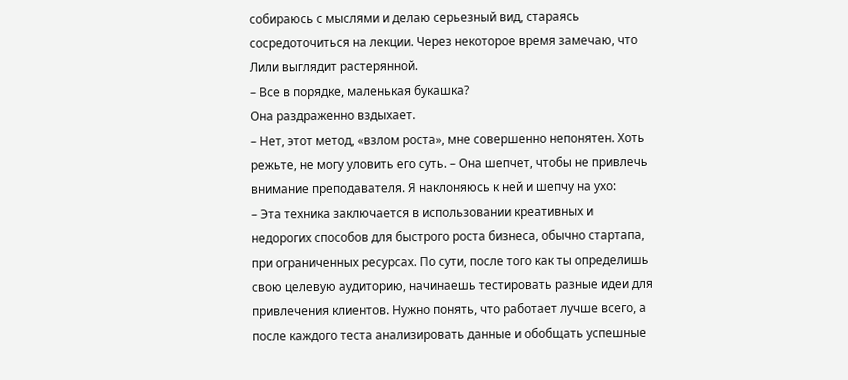собираюсь с мыслями и делаю серьезный вид, стараясь сосредоточиться на лекции. Через некоторое время замечаю, что Лили выглядит растерянной.
– Все в порядке, маленькая букашка?
Она раздраженно вздыхает.
– Нет, этот метод, «взлом роста», мне совершенно непонятен. Хоть режьте, не могу уловить его суть. – Она шепчет, чтобы не привлечь внимание преподавателя. Я наклоняюсь к ней и шепчу на ухо:
– Эта техника заключается в использовании креативных и недорогих способов для быстрого роста бизнеса, обычно стартапа, при ограниченных ресурсах. По сути, после того как ты определишь свою целевую аудиторию, начинаешь тестировать разные идеи для привлечения клиентов. Нужно понять, что работает лучше всего, а после каждого теста анализировать данные и обобщать успешные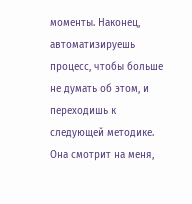моменты. Наконец, автоматизируешь процесс, чтобы больше не думать об этом, и переходишь к следующей методике.
Она смотрит на меня,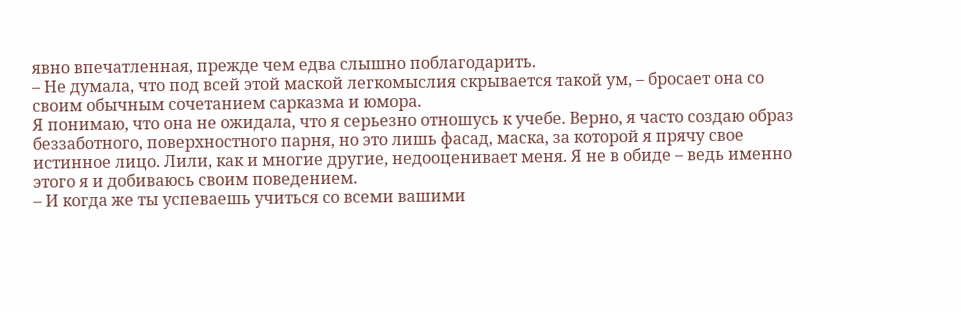явно впечатленная, прежде чем едва слышно поблагодарить.
– Не думала, что под всей этой маской легкомыслия скрывается такой ум, – бросает она со своим обычным сочетанием сарказма и юмора.
Я понимаю, что она не ожидала, что я серьезно отношусь к учебе. Верно, я часто создаю образ беззаботного, поверхностного парня, но это лишь фасад, маска, за которой я прячу свое истинное лицо. Лили, как и многие другие, недооценивает меня. Я не в обиде – ведь именно этого я и добиваюсь своим поведением.
– И когда же ты успеваешь учиться со всеми вашими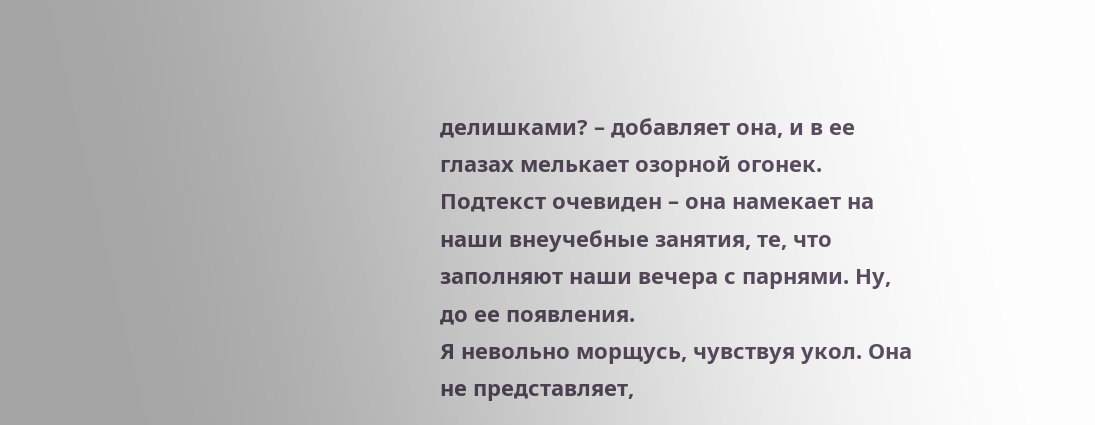делишками? – добавляет она, и в ее глазах мелькает озорной огонек.
Подтекст очевиден – она намекает на наши внеучебные занятия, те, что заполняют наши вечера с парнями. Ну, до ее появления.
Я невольно морщусь, чувствуя укол. Она не представляет,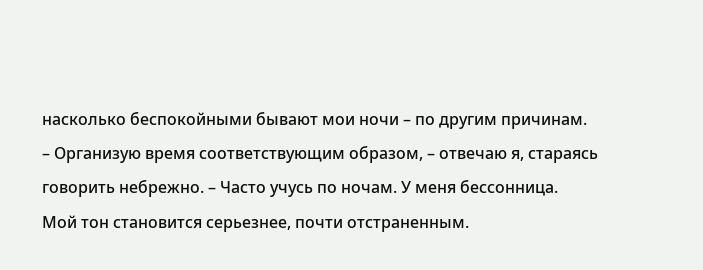насколько беспокойными бывают мои ночи – по другим причинам.
– Организую время соответствующим образом, – отвечаю я, стараясь говорить небрежно. – Часто учусь по ночам. У меня бессонница.
Мой тон становится серьезнее, почти отстраненным.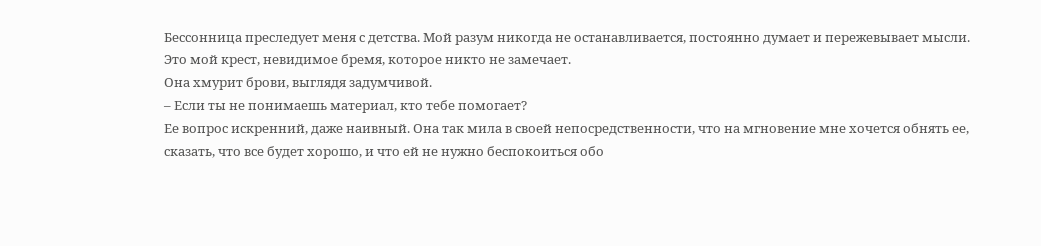Бессонница преследует меня с детства. Мой разум никогда не останавливается, постоянно думает и пережевывает мысли. Это мой крест, невидимое бремя, которое никто не замечает.
Она хмурит брови, выглядя задумчивой.
– Если ты не понимаешь материал, кто тебе помогает?
Ее вопрос искренний, даже наивный. Она так мила в своей непосредственности, что на мгновение мне хочется обнять ее, сказать, что все будет хорошо, и что ей не нужно беспокоиться обо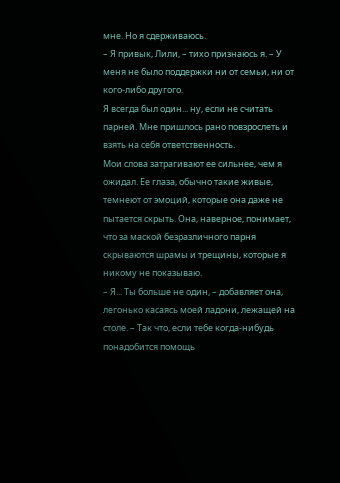мне. Но я сдерживаюсь.
– Я привык, Лили, – тихо признаюсь я. – У меня не было поддержки ни от семьи, ни от кого-либо другого.
Я всегда был один... ну, если не считать парней. Мне пришлось рано повзрослеть и взять на себя ответственность.
Мои слова затрагивают ее сильнее, чем я ожидал. Ее глаза, обычно такие живые, темнеют от эмоций, которые она даже не пытается скрыть. Она, наверное, понимает, что за маской безразличного парня скрываются шрамы и трещины, которые я никому не показываю.
– Я... Ты больше не один, – добавляет она, легонько касаясь моей ладони, лежащей на столе. – Так что, если тебе когда-нибудь понадобится помощь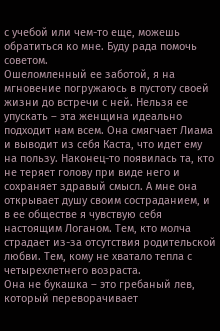с учебой или чем-то еще, можешь обратиться ко мне. Буду рада помочь советом.
Ошеломленный ее заботой, я на мгновение погружаюсь в пустоту своей жизни до встречи с ней. Нельзя ее упускать – эта женщина идеально подходит нам всем. Она смягчает Лиама и выводит из себя Каста, что идет ему на пользу. Наконец-то появилась та, кто не теряет голову при виде него и сохраняет здравый смысл. А мне она открывает душу своим состраданием, и в ее обществе я чувствую себя настоящим Логаном. Тем, кто молча страдает из-за отсутствия родительской любви. Тем, кому не хватало тепла с четырехлетнего возраста.
Она не букашка – это гребаный лев, который переворачивает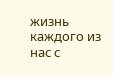жизнь каждого из нас с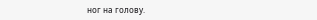ног на голову.